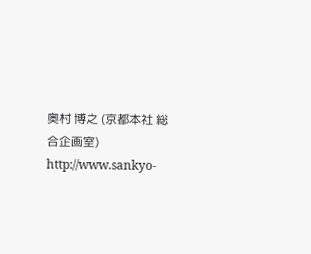奥村 博之 (京都本社 総合企画室) http://www.sankyo-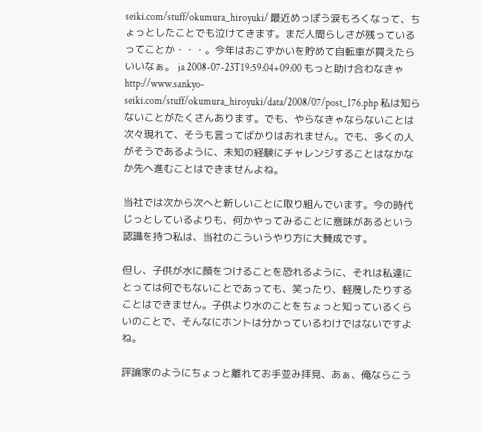seiki.com/stuff/okumura_hiroyuki/ 最近めっぽう涙もろくなって、ちょっとしたことでも泣けてきます。まだ人間らしさが残っているってことか・・・。今年はおこずかいを貯めて自転車が買えたらいいなぁ。 ja 2008-07-23T19:59:04+09:00 もっと助け合わなきゃ http://www.sankyo-seiki.com/stuff/okumura_hiroyuki/data/2008/07/post_176.php 私は知らないことがたくさんあります。でも、やらなきゃならないことは次々現れて、そうも言ってばかりはおれません。でも、多くの人がそうであるように、未知の経験にチャレンジすることはなかなか先へ進むことはできませんよね。

当社では次から次へと新しいことに取り組んでいます。今の時代じっとしているよりも、何かやってみることに意味があるという認識を持つ私は、当社のこういうやり方に大賛成です。

但し、子供が水に顔をつけることを恐れるように、それは私達にとっては何でもないことであっても、笑ったり、軽蔑したりすることはできません。子供より水のことをちょっと知っているくらいのことで、そんなにホントは分かっているわけではないですよね。

評論家のようにちょっと離れてお手並み拝見、あぁ、俺ならこう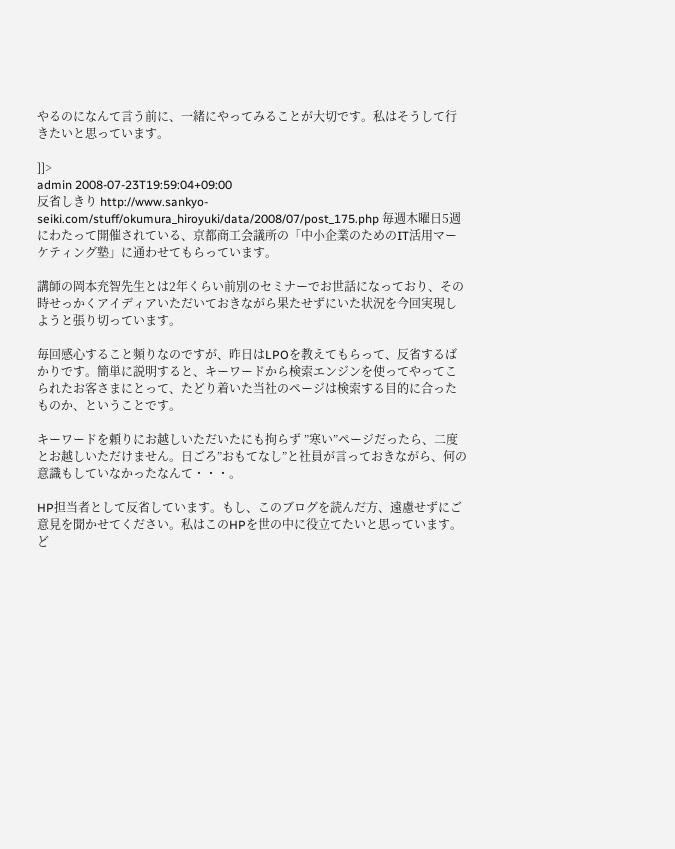やるのになんて言う前に、一緒にやってみることが大切です。私はそうして行きたいと思っています。

]]>
admin 2008-07-23T19:59:04+09:00
反省しきり http://www.sankyo-seiki.com/stuff/okumura_hiroyuki/data/2008/07/post_175.php 毎週木曜日5週にわたって開催されている、京都商工会議所の「中小企業のためのIT活用マーケティング塾」に通わせてもらっています。

講師の岡本充智先生とは2年くらい前別のセミナーでお世話になっており、その時せっかくアイディアいただいておきながら果たせずにいた状況を今回実現しようと張り切っています。

毎回感心すること頻りなのですが、昨日はLPOを教えてもらって、反省するばかりです。簡単に説明すると、キーワードから検索エンジンを使ってやってこられたお客さまにとって、たどり着いた当社のページは検索する目的に合ったものか、ということです。

キーワードを頼りにお越しいただいたにも拘らず ”寒い”ページだったら、二度とお越しいただけません。日ごろ”おもてなし”と社員が言っておきながら、何の意識もしていなかったなんて・・・。

HP担当者として反省しています。もし、このブログを読んだ方、遠慮せずにご意見を聞かせてください。私はこのHPを世の中に役立てたいと思っています。ど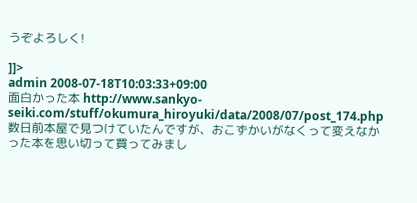うぞよろしく!

]]>
admin 2008-07-18T10:03:33+09:00
面白かった本 http://www.sankyo-seiki.com/stuff/okumura_hiroyuki/data/2008/07/post_174.php 数日前本屋で見つけていたんですが、おこずかいがなくって変えなかった本を思い切って買ってみまし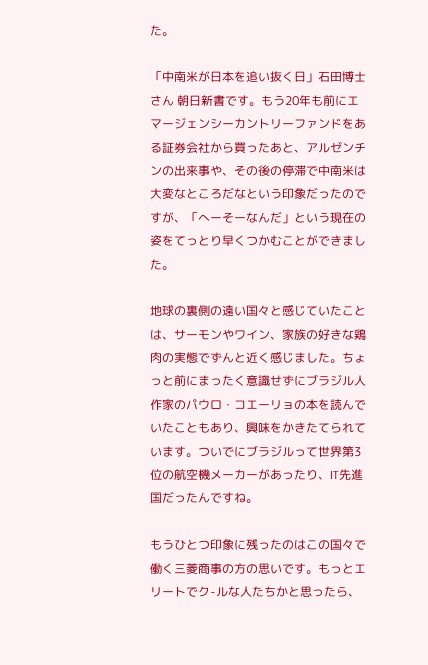た。

「中南米が日本を追い抜く日」石田博士さん 朝日新書です。もう20年も前にエマージェンシーカントリーファンドをある証券会社から買ったあと、アルゼンチンの出来事や、その後の停滞で中南米は大変なところだなという印象だったのですが、「へーそーなんだ」という現在の姿をてっとり早くつかむことができました。

地球の裏側の遠い国々と感じていたことは、サーモンやワイン、家族の好きな鶏肉の実態でずんと近く感じました。ちょっと前にまったく意識せずにブラジル人作家のパウロ・コエーリョの本を読んでいたこともあり、興味をかきたてられています。ついでにブラジルって世界第3位の航空機メーカーがあったり、IT先進国だったんですね。

もうひとつ印象に残ったのはこの国々で働く三菱商事の方の思いです。もっとエリートでク-ルな人たちかと思ったら、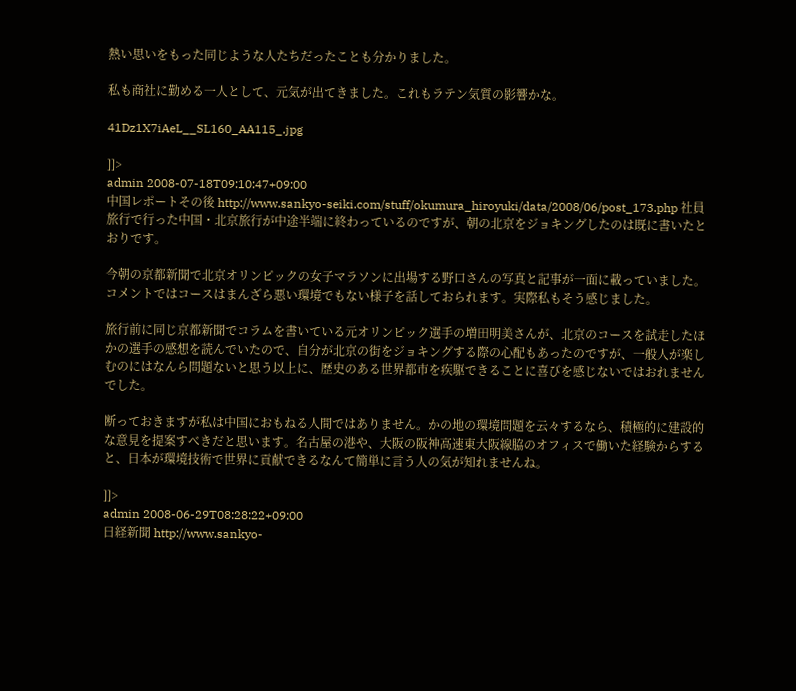熱い思いをもった同じような人たちだったことも分かりました。

私も商社に勤める一人として、元気が出てきました。これもラテン気質の影響かな。

41Dz1X7iAeL__SL160_AA115_.jpg

]]>
admin 2008-07-18T09:10:47+09:00
中国レポートその後 http://www.sankyo-seiki.com/stuff/okumura_hiroyuki/data/2008/06/post_173.php 社員旅行で行った中国・北京旅行が中途半端に終わっているのですが、朝の北京をジョキングしたのは既に書いたとおりです。

今朝の京都新聞で北京オリンピックの女子マラソンに出場する野口さんの写真と記事が一面に載っていました。コメントではコースはまんざら悪い環境でもない様子を話しておられます。実際私もそう感じました。

旅行前に同じ京都新聞でコラムを書いている元オリンピック選手の増田明美さんが、北京のコースを試走したほかの選手の感想を読んでいたので、自分が北京の街をジョキングする際の心配もあったのですが、一般人が楽しむのにはなんら問題ないと思う以上に、歴史のある世界都市を疾駆できることに喜びを感じないではおれませんでした。

断っておきますが私は中国におもねる人間ではありません。かの地の環境問題を云々するなら、積極的に建設的な意見を提案すべきだと思います。名古屋の港や、大阪の阪神高速東大阪線脇のオフィスで働いた経験からすると、日本が環境技術で世界に貢献できるなんて簡単に言う人の気が知れませんね。

]]>
admin 2008-06-29T08:28:22+09:00
日経新聞 http://www.sankyo-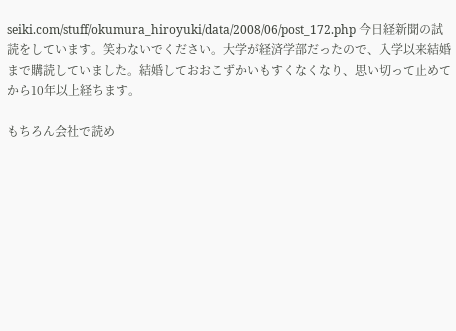seiki.com/stuff/okumura_hiroyuki/data/2008/06/post_172.php 今日経新聞の試読をしています。笑わないでください。大学が経済学部だったので、入学以来結婚まで購読していました。結婚しておおこずかいもすくなくなり、思い切って止めてから10年以上経ちます。

もちろん会社で読め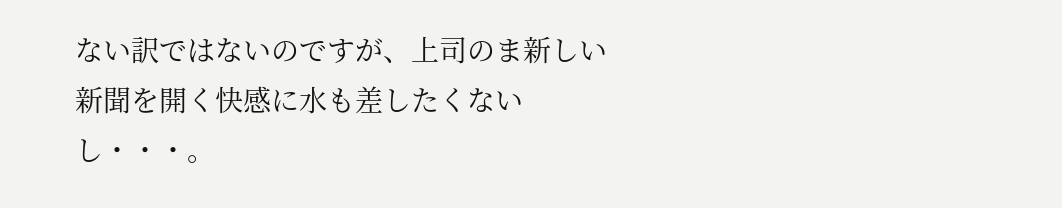ない訳ではないのですが、上司のま新しい新聞を開く快感に水も差したくないし・・・。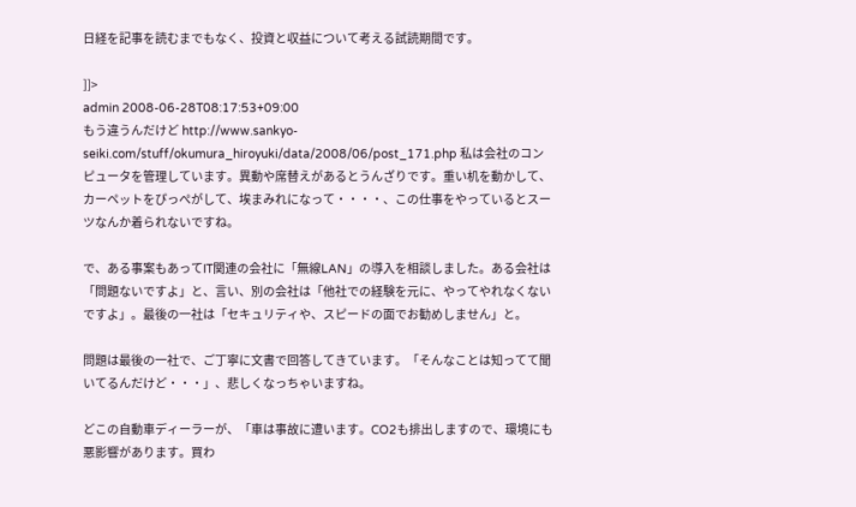日経を記事を読むまでもなく、投資と収益について考える試読期間です。

]]>
admin 2008-06-28T08:17:53+09:00
もう違うんだけど http://www.sankyo-seiki.com/stuff/okumura_hiroyuki/data/2008/06/post_171.php 私は会社のコンピュータを管理しています。異動や席替えがあるとうんざりです。重い机を動かして、カーペットをぴっぺがして、埃まみれになって・・・・、この仕事をやっているとスーツなんか着られないですね。

で、ある事案もあってIT関連の会社に「無線LAN」の導入を相談しました。ある会社は「問題ないですよ」と、言い、別の会社は「他社での経験を元に、やってやれなくないですよ」。最後の一社は「セキュリティや、スピードの面でお勧めしません」と。

問題は最後の一社で、ご丁寧に文書で回答してきています。「そんなことは知ってて聞いてるんだけど・・・」、悲しくなっちゃいますね。

どこの自動車ディーラーが、「車は事故に遭います。CO2も排出しますので、環境にも悪影響があります。買わ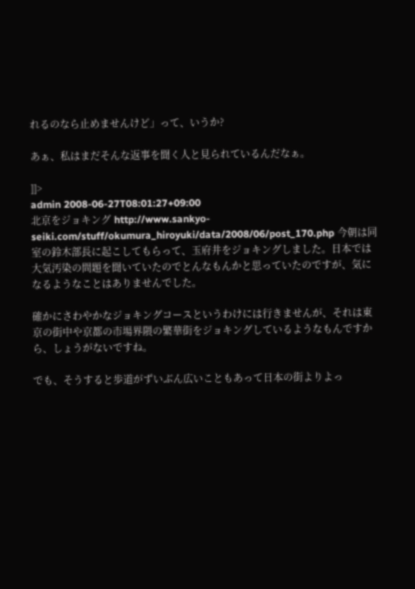れるのなら止めませんけど」って、いうか?

あぁ、私はまだそんな返事を聞く人と見られているんだなぁ。

]]>
admin 2008-06-27T08:01:27+09:00
北京をジョキング http://www.sankyo-seiki.com/stuff/okumura_hiroyuki/data/2008/06/post_170.php 今朝は同室の鈴木部長に起こしてもらって、玉府井をジョキングしました。日本では大気汚染の問題を聞いていたのでとんなもんかと思っていたのですが、気になるようなことはありませんでした。

確かにさわやかなジョキングコースというわけには行きませんが、それは東京の街中や京都の市場界隈の繁華街をジョキングしているようなもんですから、しょうがないですね。

でも、そうすると歩道がずいぶん広いこともあって日本の街よりよっ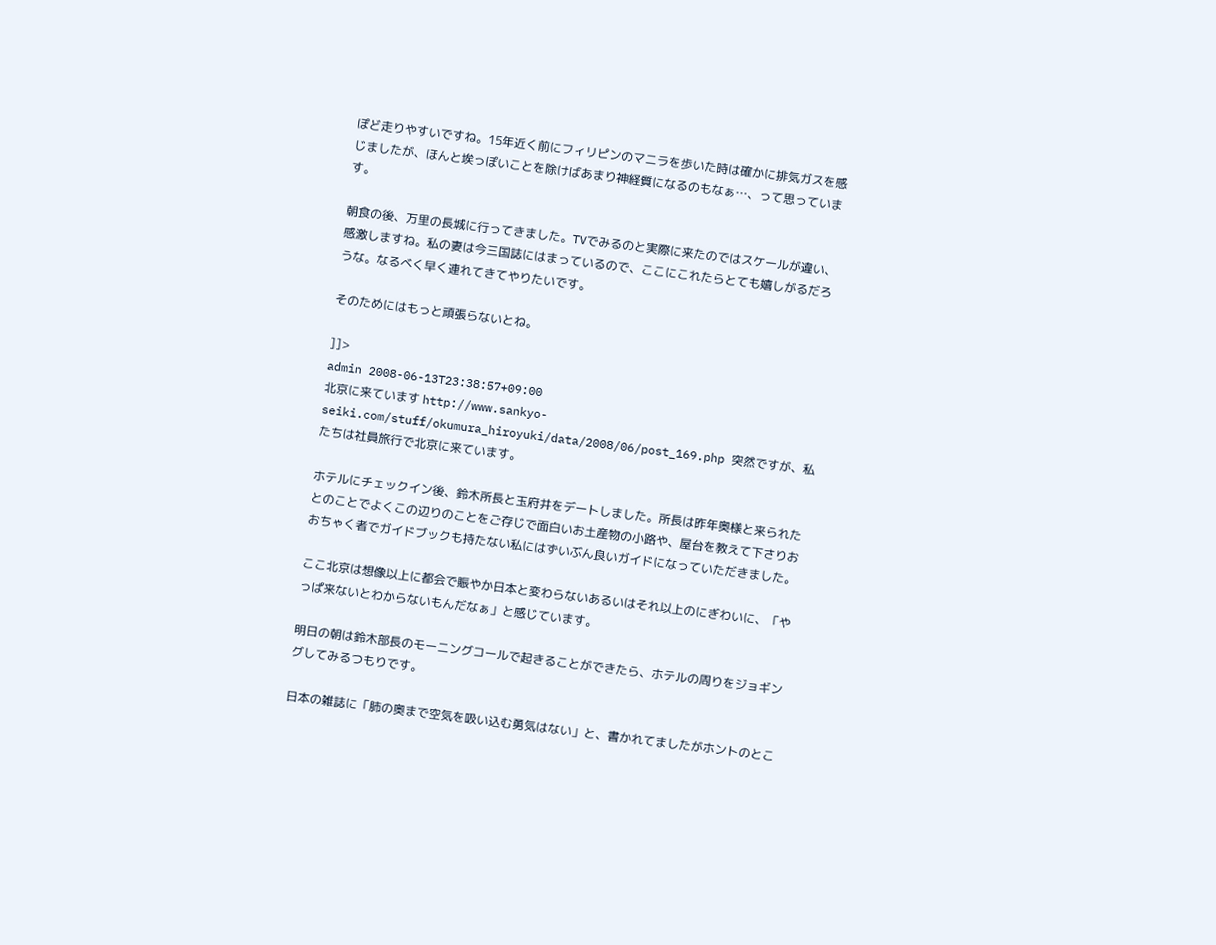ぽど走りやすいですね。15年近く前にフィリピンのマニラを歩いた時は確かに排気ガスを感じましたが、ほんと埃っぽいことを除けばあまり神経質になるのもなぁ…、って思っています。

朝食の後、万里の長城に行ってきました。TVでみるのと実際に来たのではスケールが違い、感激しますね。私の妻は今三国誌にはまっているので、ここにこれたらとても嬉しがるだろうな。なるべく早く連れてきてやりたいです。

そのためにはもっと頑張らないとね。

]]>
admin 2008-06-13T23:38:57+09:00
北京に来ています http://www.sankyo-seiki.com/stuff/okumura_hiroyuki/data/2008/06/post_169.php 突然ですが、私たちは社員旅行で北京に来ています。

ホテルにチェックイン後、鈴木所長と玉府井をデートしました。所長は昨年奥様と来られたとのことでよくこの辺りのことをご存じで面白いお土産物の小路や、屋台を教えて下さりおおちゃく者でガイドブックも持たない私にはずいぶん良いガイドになっていただきました。

ここ北京は想像以上に都会で賑やか日本と変わらないあるいはそれ以上のにぎわいに、「やっぱ来ないとわからないもんだなぁ」と感じています。

明日の朝は鈴木部長のモーニングコールで起きることができたら、ホテルの周りをジョギングしてみるつもりです。

日本の雑誌に「肺の奥まで空気を吸い込む勇気はない」と、書かれてましたがホントのとこ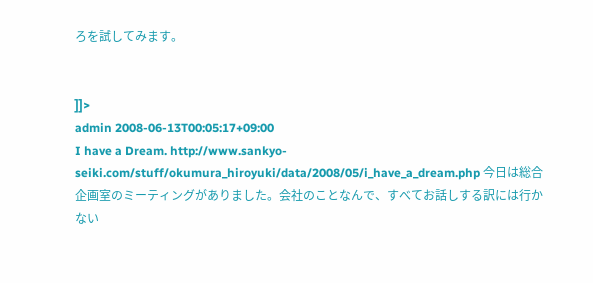ろを試してみます。


]]>
admin 2008-06-13T00:05:17+09:00
I have a Dream. http://www.sankyo-seiki.com/stuff/okumura_hiroyuki/data/2008/05/i_have_a_dream.php 今日は総合企画室のミーティングがありました。会社のことなんで、すべてお話しする訳には行かない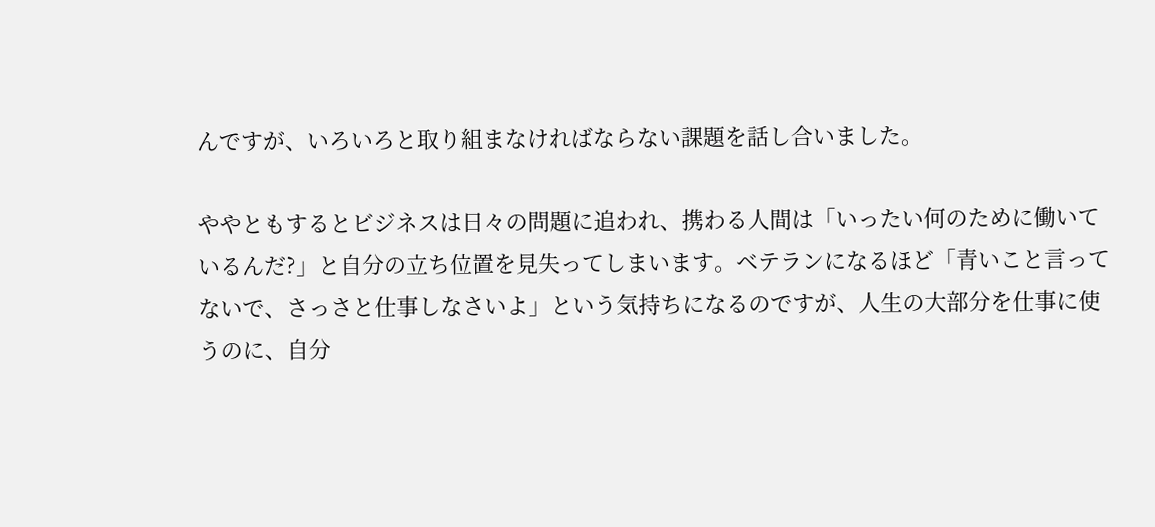んですが、いろいろと取り組まなければならない課題を話し合いました。

ややともするとビジネスは日々の問題に追われ、携わる人間は「いったい何のために働いているんだ?」と自分の立ち位置を見失ってしまいます。ベテランになるほど「青いこと言ってないで、さっさと仕事しなさいよ」という気持ちになるのですが、人生の大部分を仕事に使うのに、自分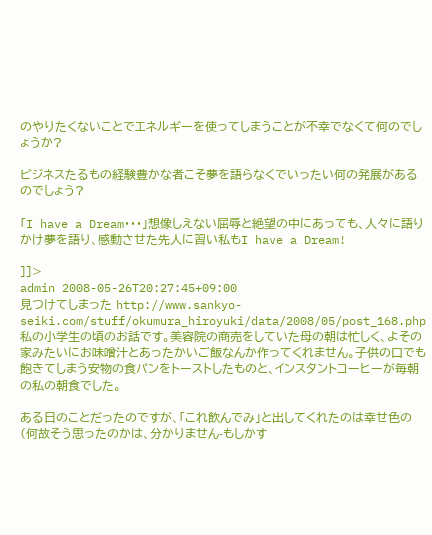のやりたくないことでエネルギーを使ってしまうことが不幸でなくて何のでしょうか?

ビジネスたるもの経験豊かな者こそ夢を語らなくでいったい何の発展があるのでしょう?

「I have a Dream・・・」想像しえない屈辱と絶望の中にあっても、人々に語りかけ夢を語り、感動させた先人に習い私もI have a Dream!

]]>
admin 2008-05-26T20:27:45+09:00
見つけてしまった http://www.sankyo-seiki.com/stuff/okumura_hiroyuki/data/2008/05/post_168.php 私の小学生の頃のお話です。美容院の商売をしていた母の朝は忙しく、よその家みたいにお味噌汁とあったかいご飯なんか作ってくれません。子供の口でも飽きてしまう安物の食パンをトーストしたものと、インスタントコーヒーが毎朝の私の朝食でした。

ある日のことだったのですが、「これ飲んでみ」と出してくれたのは幸せ色の(何故そう思ったのかは、分かりません-もしかす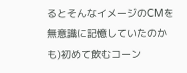るとそんなイメージのCMを無意識に記憶していたのかも)初めて飲むコーン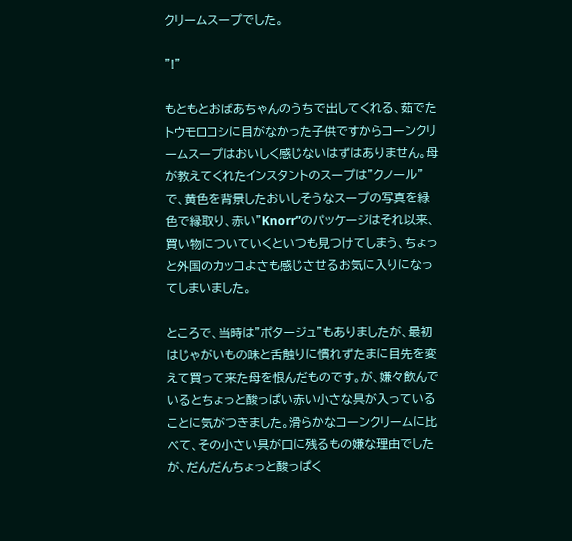クリームスープでした。

”!”

もともとおばあちゃんのうちで出してくれる、茹でたトウモロコシに目がなかった子供ですからコーンクリームスープはおいしく感じないはずはありません。母が教えてくれたインスタントのスープは”クノール”で、黄色を背景したおいしそうなスープの写真を緑色で縁取り、赤い”Knorr”のパッケージはそれ以来、買い物についていくといつも見つけてしまう、ちょっと外国のカッコよさも感じさせるお気に入りになってしまいました。

ところで、当時は”ポタージュ”もありましたが、最初はじゃがいもの味と舌触りに慣れずたまに目先を変えて買って来た母を恨んだものです。が、嫌々飲んでいるとちょっと酸っぱい赤い小さな具が入っていることに気がつきました。滑らかなコーンクリームに比べて、その小さい具が口に残るもの嫌な理由でしたが、だんだんちょっと酸っぱく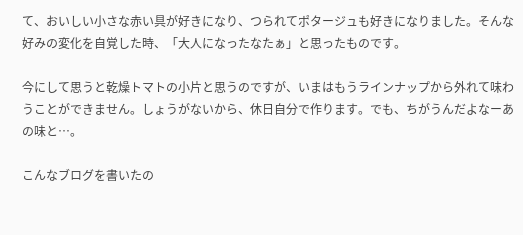て、おいしい小さな赤い具が好きになり、つられてポタージュも好きになりました。そんな好みの変化を自覚した時、「大人になったなたぁ」と思ったものです。

今にして思うと乾燥トマトの小片と思うのですが、いまはもうラインナップから外れて味わうことができません。しょうがないから、休日自分で作ります。でも、ちがうんだよなーあの味と…。

こんなブログを書いたの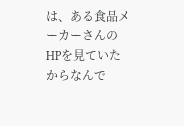は、ある食品メーカーさんのHPを見ていたからなんで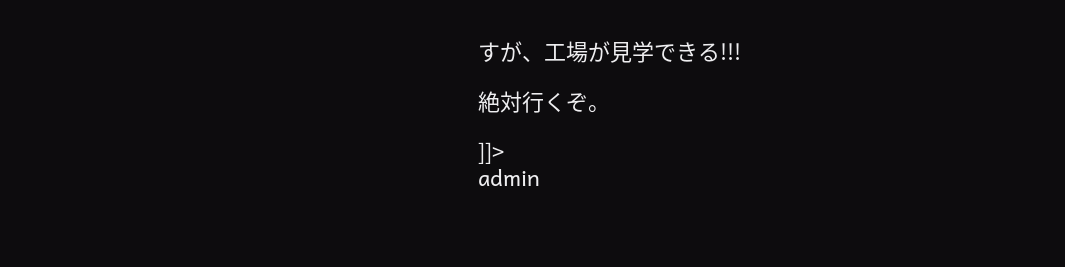すが、工場が見学できる!!!

絶対行くぞ。

]]>
admin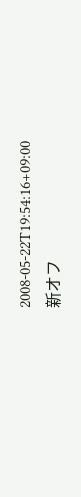2008-05-22T19:54:16+09:00
新オフ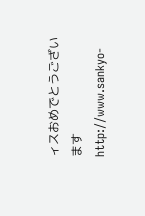ィスおめでとうございます http://www.sankyo-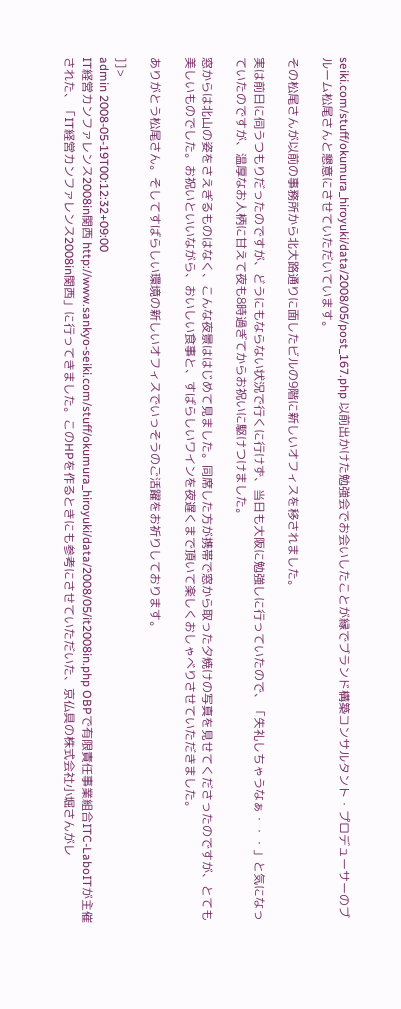seiki.com/stuff/okumura_hiroyuki/data/2008/05/post_167.php 以前出かけた勉強会でお会いしたことが縁でブランド構築コンサルタント・プロデューサーのブルーム松尾さんと懇意にさせていただいています。

その松尾さんが以前の事務所から北大路通りに面したビルの9階に新しいオフィスを移されました。

実は前日に伺うつもりだったのですが、どうにもならない状況で行くに行けず、当日も大阪に勉強しに行っていたので、「失礼しちゃうなぁ・・・」と気になっていたのですが、温厚なお人柄に甘えて夜も8時過ぎてからお祝いに駆けつけました。

窓からは北山の姿をさえぎるものはなく、こんな夜景ははじめて見ました。同席した方が携帯で窓から取った夕焼けの写真を見せてくださったのですが、とても美しいものでした。お祝いといいながら、おいしい食事と、すばらしいワインを夜遅くまで頂いて楽しくおしゃべりさせていただきました。

ありがとう松尾さん。そしてすばらしい環境の新しいオフィスでいっそうのご活躍をお祈りしております。

]]>
admin 2008-05-19T00:12:32+09:00
IT経営カンファレンス2008in関西 http://www.sankyo-seiki.com/stuff/okumura_hiroyuki/data/2008/05/it2008in.php OBPで有限責任事業組合ITC-LaboITが主催された、「IT経営カンファレンス2008in関西」に行ってきました。このHPを作るときにも参考にさせていただいた、京仏具の株式会社小堀さんがレ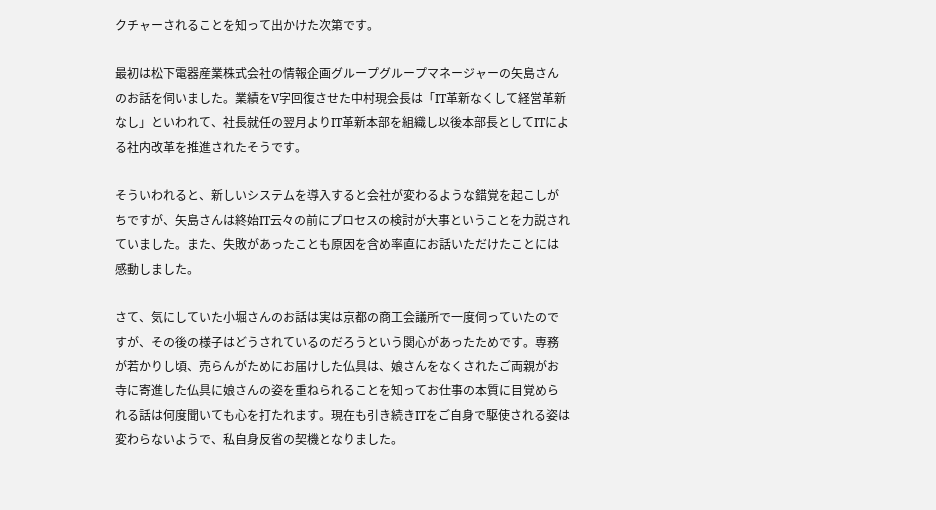クチャーされることを知って出かけた次第です。

最初は松下電器産業株式会社の情報企画グループグループマネージャーの矢島さんのお話を伺いました。業績をV字回復させた中村現会長は「IT革新なくして経営革新なし」といわれて、社長就任の翌月よりIT革新本部を組織し以後本部長としてITによる社内改革を推進されたそうです。

そういわれると、新しいシステムを導入すると会社が変わるような錯覚を起こしがちですが、矢島さんは終始IT云々の前にプロセスの検討が大事ということを力説されていました。また、失敗があったことも原因を含め率直にお話いただけたことには感動しました。

さて、気にしていた小堀さんのお話は実は京都の商工会議所で一度伺っていたのですが、その後の様子はどうされているのだろうという関心があったためです。専務が若かりし頃、売らんがためにお届けした仏具は、娘さんをなくされたご両親がお寺に寄進した仏具に娘さんの姿を重ねられることを知ってお仕事の本質に目覚められる話は何度聞いても心を打たれます。現在も引き続きITをご自身で駆使される姿は変わらないようで、私自身反省の契機となりました。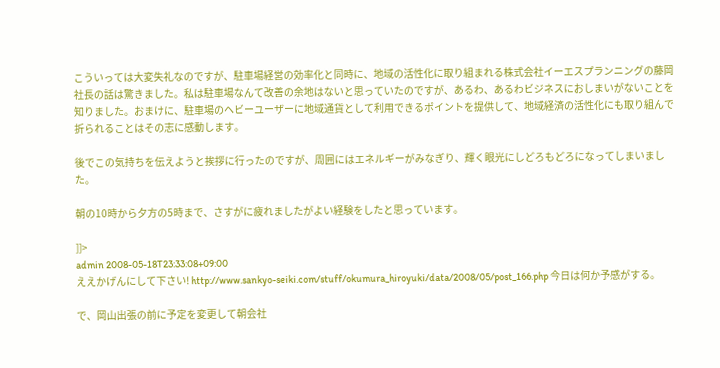こういっては大変失礼なのですが、駐車場経営の効率化と同時に、地域の活性化に取り組まれる株式会社イーエスプランニングの藤岡社長の話は驚きました。私は駐車場なんて改善の余地はないと思っていたのですが、あるわ、あるわビジネスにおしまいがないことを知りました。おまけに、駐車場のヘビーユーザーに地域通貨として利用できるポイントを提供して、地域経済の活性化にも取り組んで折られることはその志に感動します。

後でこの気持ちを伝えようと挨拶に行ったのですが、周囲にはエネルギーがみなぎり、輝く眼光にしどろもどろになってしまいました。

朝の10時から夕方の5時まで、さすがに疲れましたがよい経験をしたと思っています。

]]>
admin 2008-05-18T23:33:08+09:00
ええかげんにして下さい! http://www.sankyo-seiki.com/stuff/okumura_hiroyuki/data/2008/05/post_166.php 今日は何か予感がする。

で、岡山出張の前に予定を変更して朝会社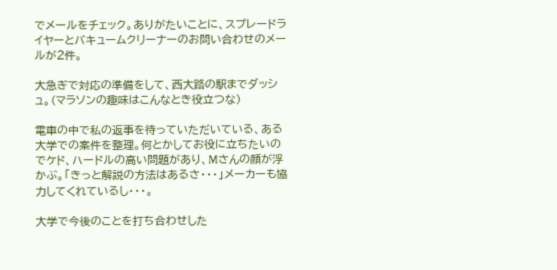でメールをチェック。ありがたいことに、スプレードライヤーとバキュームクリーナーのお問い合わせのメールが2件。

大急ぎで対応の準備をして、西大路の駅までダッシュ。(マラソンの趣味はこんなとき役立つな)

電車の中で私の返事を待っていただいている、ある大学での案件を整理。何とかしてお役に立ちたいのでケド、ハードルの高い問題があり、Mさんの顔が浮かぶ。「きっと解説の方法はあるさ・・・」メーカーも協力してくれているし・・・。

大学で今後のことを打ち合わせした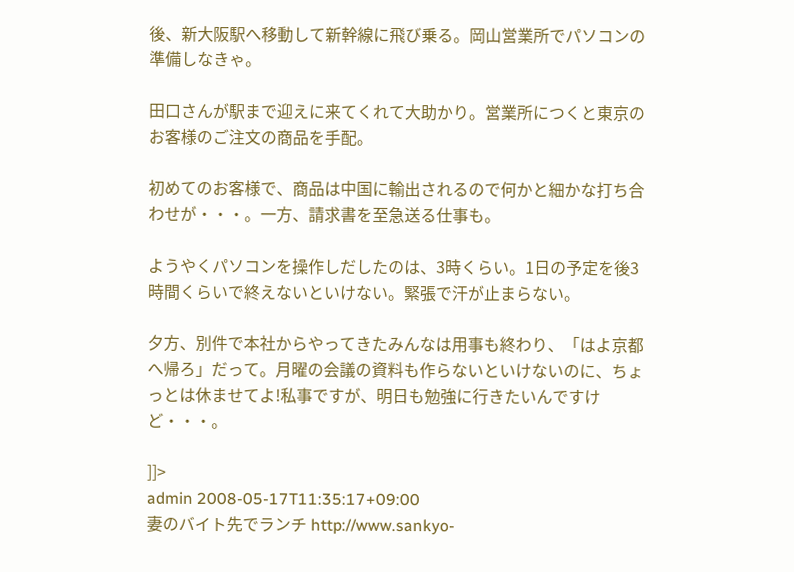後、新大阪駅へ移動して新幹線に飛び乗る。岡山営業所でパソコンの準備しなきゃ。

田口さんが駅まで迎えに来てくれて大助かり。営業所につくと東京のお客様のご注文の商品を手配。

初めてのお客様で、商品は中国に輸出されるので何かと細かな打ち合わせが・・・。一方、請求書を至急送る仕事も。

ようやくパソコンを操作しだしたのは、3時くらい。1日の予定を後3時間くらいで終えないといけない。緊張で汗が止まらない。

夕方、別件で本社からやってきたみんなは用事も終わり、「はよ京都へ帰ろ」だって。月曜の会議の資料も作らないといけないのに、ちょっとは休ませてよ!私事ですが、明日も勉強に行きたいんですけど・・・。

]]>
admin 2008-05-17T11:35:17+09:00
妻のバイト先でランチ http://www.sankyo-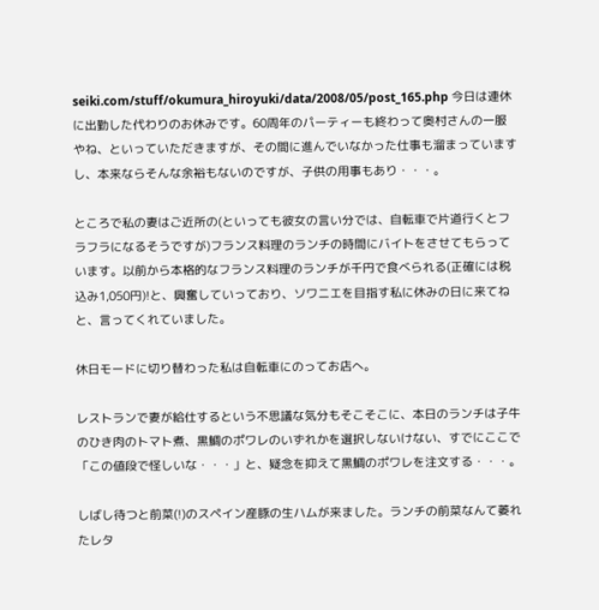seiki.com/stuff/okumura_hiroyuki/data/2008/05/post_165.php 今日は連休に出勤した代わりのお休みです。60周年のパーティーも終わって奥村さんの一服やね、といっていただきますが、その間に進んでいなかった仕事も溜まっていますし、本来ならそんな余裕もないのですが、子供の用事もあり・・・。

ところで私の妻はご近所の(といっても彼女の言い分では、自転車で片道行くとフラフラになるそうですが)フランス料理のランチの時間にバイトをさせてもらっています。以前から本格的なフランス料理のランチが千円で食べられる(正確には税込み1,050円)!と、興奮していっており、ソワニエを目指す私に休みの日に来てねと、言ってくれていました。

休日モードに切り替わった私は自転車にのってお店へ。

レストランで妻が給仕するという不思議な気分もそこそこに、本日のランチは子牛のひき肉のトマト煮、黒鯛のポワレのいずれかを選択しないけない、すでにここで「この値段で怪しいな・・・」と、疑念を抑えて黒鯛のポワレを注文する・・・。

しばし待つと前菜(!)のスペイン産豚の生ハムが来ました。ランチの前菜なんて萎れたレタ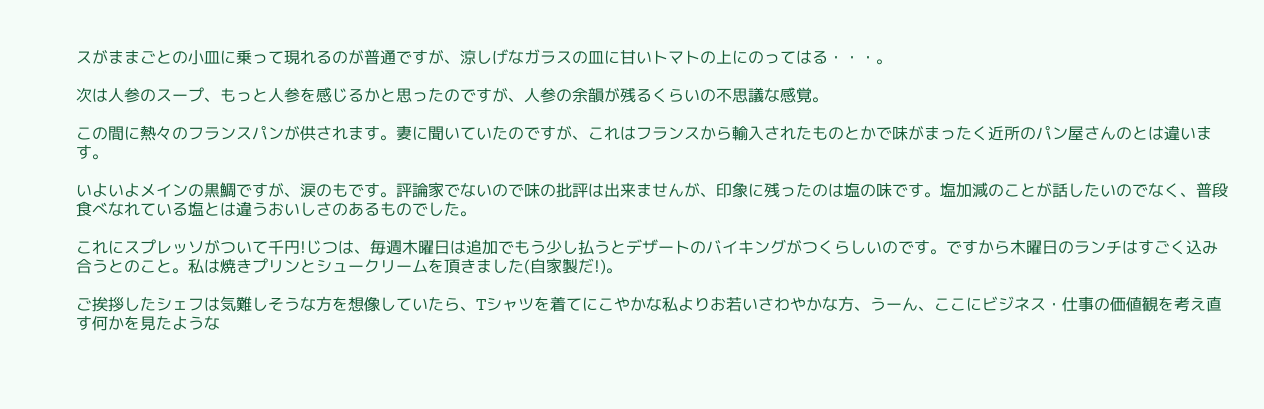スがままごとの小皿に乗って現れるのが普通ですが、涼しげなガラスの皿に甘いトマトの上にのってはる・・・。

次は人参のスープ、もっと人参を感じるかと思ったのですが、人参の余韻が残るくらいの不思議な感覚。

この間に熱々のフランスパンが供されます。妻に聞いていたのですが、これはフランスから輸入されたものとかで味がまったく近所のパン屋さんのとは違います。

いよいよメインの黒鯛ですが、涙のもです。評論家でないので味の批評は出来ませんが、印象に残ったのは塩の味です。塩加減のことが話したいのでなく、普段食べなれている塩とは違うおいしさのあるものでした。

これにスプレッソがついて千円!じつは、毎週木曜日は追加でもう少し払うとデザートのバイキングがつくらしいのです。ですから木曜日のランチはすごく込み合うとのこと。私は焼きプリンとシュークリームを頂きました(自家製だ!)。

ご挨拶したシェフは気難しそうな方を想像していたら、Tシャツを着てにこやかな私よりお若いさわやかな方、うーん、ここにビジネス・仕事の価値観を考え直す何かを見たような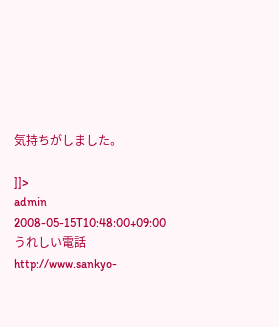気持ちがしました。

]]>
admin 2008-05-15T10:48:00+09:00
うれしい電話 http://www.sankyo-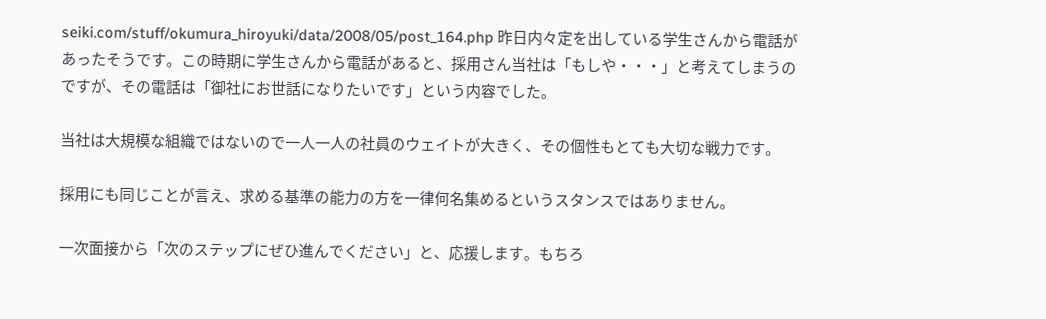seiki.com/stuff/okumura_hiroyuki/data/2008/05/post_164.php 昨日内々定を出している学生さんから電話があったそうです。この時期に学生さんから電話があると、採用さん当社は「もしや・・・」と考えてしまうのですが、その電話は「御社にお世話になりたいです」という内容でした。

当社は大規模な組織ではないので一人一人の社員のウェイトが大きく、その個性もとても大切な戦力です。

採用にも同じことが言え、求める基準の能力の方を一律何名集めるというスタンスではありません。

一次面接から「次のステップにぜひ進んでください」と、応援します。もちろ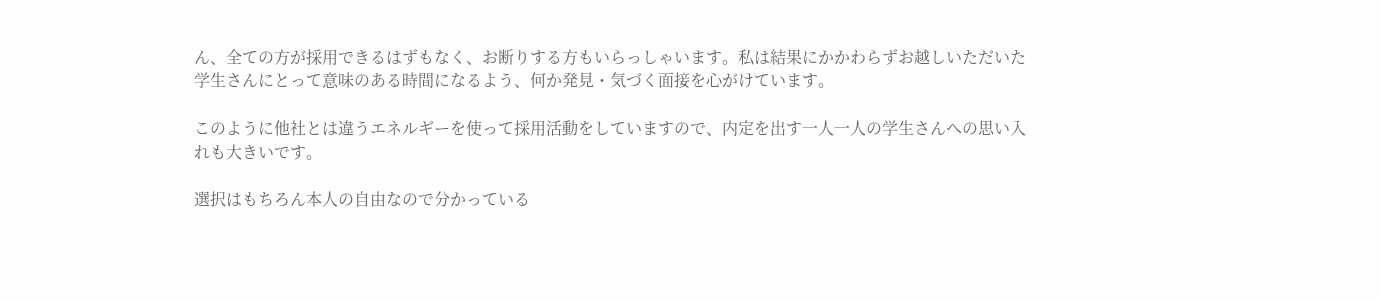ん、全ての方が採用できるはずもなく、お断りする方もいらっしゃいます。私は結果にかかわらずお越しいただいた学生さんにとって意味のある時間になるよう、何か発見・気づく面接を心がけています。

このように他社とは違うエネルギーを使って採用活動をしていますので、内定を出す一人一人の学生さんへの思い入れも大きいです。

選択はもちろん本人の自由なので分かっている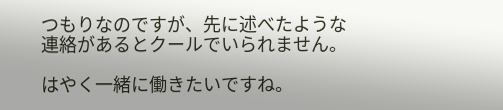つもりなのですが、先に述べたような連絡があるとクールでいられません。

はやく一緒に働きたいですね。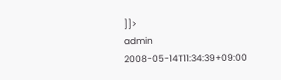]]>
admin 2008-05-14T11:34:39+09:00